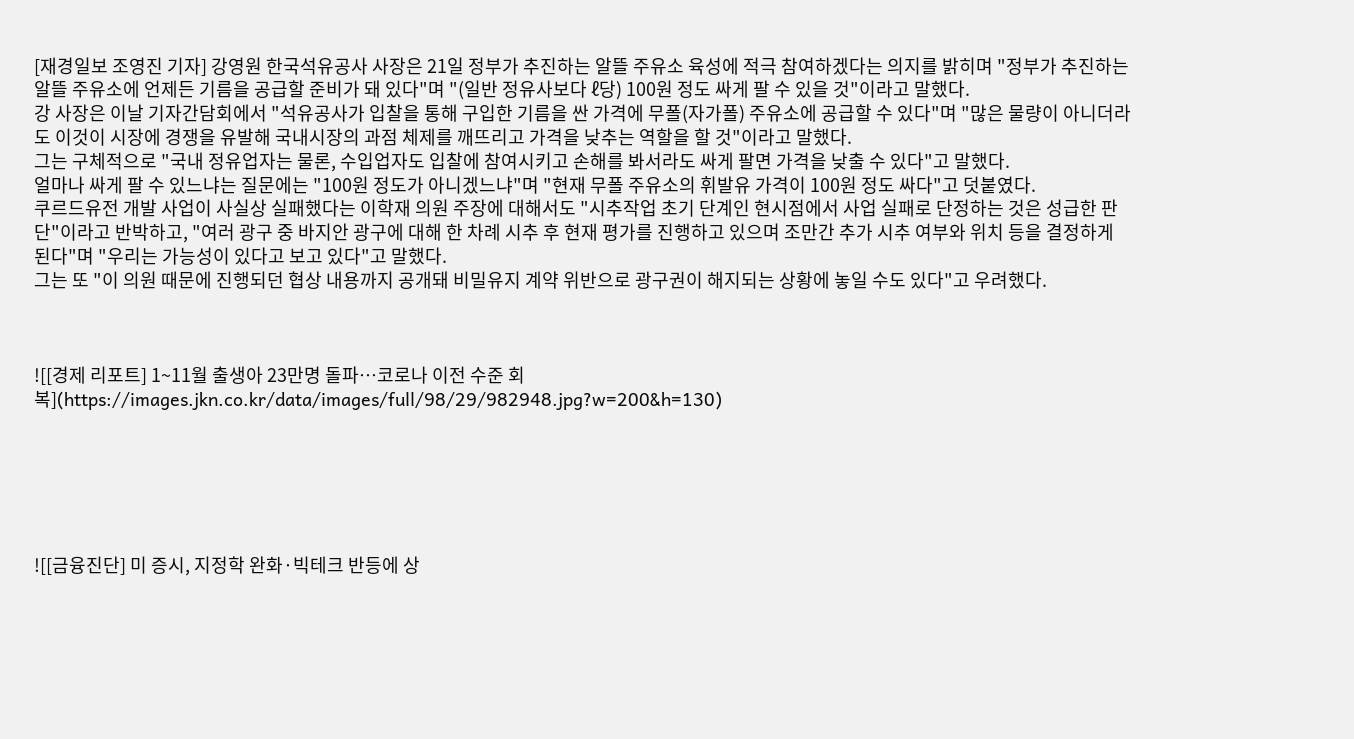[재경일보 조영진 기자] 강영원 한국석유공사 사장은 21일 정부가 추진하는 알뜰 주유소 육성에 적극 참여하겠다는 의지를 밝히며 "정부가 추진하는 알뜰 주유소에 언제든 기름을 공급할 준비가 돼 있다"며 "(일반 정유사보다 ℓ당) 100원 정도 싸게 팔 수 있을 것"이라고 말했다.
강 사장은 이날 기자간담회에서 "석유공사가 입찰을 통해 구입한 기름을 싼 가격에 무폴(자가폴) 주유소에 공급할 수 있다"며 "많은 물량이 아니더라도 이것이 시장에 경쟁을 유발해 국내시장의 과점 체제를 깨뜨리고 가격을 낮추는 역할을 할 것"이라고 말했다.
그는 구체적으로 "국내 정유업자는 물론, 수입업자도 입찰에 참여시키고 손해를 봐서라도 싸게 팔면 가격을 낮출 수 있다"고 말했다.
얼마나 싸게 팔 수 있느냐는 질문에는 "100원 정도가 아니겠느냐"며 "현재 무폴 주유소의 휘발유 가격이 100원 정도 싸다"고 덧붙였다.
쿠르드유전 개발 사업이 사실상 실패했다는 이학재 의원 주장에 대해서도 "시추작업 초기 단계인 현시점에서 사업 실패로 단정하는 것은 성급한 판단"이라고 반박하고, "여러 광구 중 바지안 광구에 대해 한 차례 시추 후 현재 평가를 진행하고 있으며 조만간 추가 시추 여부와 위치 등을 결정하게 된다"며 "우리는 가능성이 있다고 보고 있다"고 말했다.
그는 또 "이 의원 때문에 진행되던 협상 내용까지 공개돼 비밀유지 계약 위반으로 광구권이 해지되는 상황에 놓일 수도 있다"고 우려했다.



![[경제 리포트] 1~11월 출생아 23만명 돌파…코로나 이전 수준 회복](https://images.jkn.co.kr/data/images/full/98/29/982948.jpg?w=200&h=130)






![[금융진단] 미 증시, 지정학 완화·빅테크 반등에 상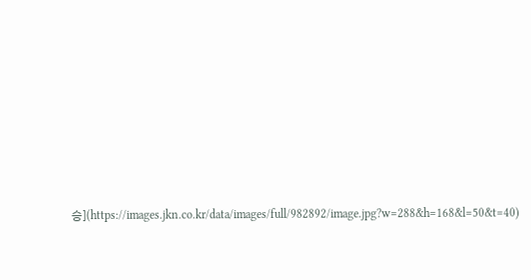승](https://images.jkn.co.kr/data/images/full/982892/image.jpg?w=288&h=168&l=50&t=40)